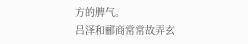方的脾气。
吕泽和郦商常常故弄玄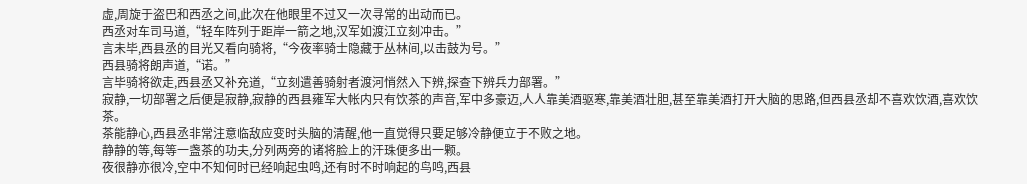虚,周旋于盗巴和西丞之间,此次在他眼里不过又一次寻常的出动而已。
西丞对车司马道,“轻车阵列于距岸一箭之地,汉军如渡江立刻冲击。”
言未毕,西县丞的目光又看向骑将,“今夜率骑士隐藏于丛林间,以击鼓为号。”
西县骑将朗声道,“诺。”
言毕骑将欲走,西县丞又补充道,“立刻遣善骑射者渡河悄然入下辨,探查下辨兵力部署。”
寂静,一切部署之后便是寂静,寂静的西县雍军大帐内只有饮茶的声音,军中多豪迈,人人靠美酒驱寒,靠美酒壮胆,甚至靠美酒打开大脑的思路,但西县丞却不喜欢饮酒,喜欢饮茶。
茶能静心,西县丞非常注意临敌应变时头脑的清醒,他一直觉得只要足够冷静便立于不败之地。
静静的等,每等一盏茶的功夫,分列两旁的诸将脸上的汗珠便多出一颗。
夜很静亦很冷,空中不知何时已经响起虫鸣,还有时不时响起的鸟鸣,西县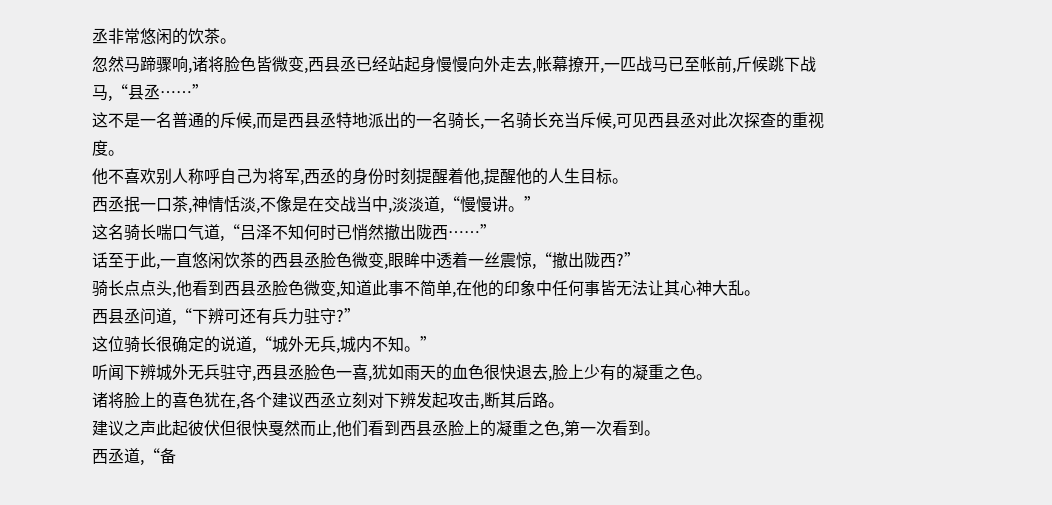丞非常悠闲的饮茶。
忽然马蹄骤响,诸将脸色皆微变,西县丞已经站起身慢慢向外走去,帐幕撩开,一匹战马已至帐前,斤候跳下战马,“县丞……”
这不是一名普通的斥候,而是西县丞特地派出的一名骑长,一名骑长充当斥候,可见西县丞对此次探查的重视度。
他不喜欢别人称呼自己为将军,西丞的身份时刻提醒着他,提醒他的人生目标。
西丞抿一口茶,神情恬淡,不像是在交战当中,淡淡道,“慢慢讲。”
这名骑长喘口气道,“吕泽不知何时已悄然撤出陇西……”
话至于此,一直悠闲饮茶的西县丞脸色微变,眼眸中透着一丝震惊,“撤出陇西?”
骑长点点头,他看到西县丞脸色微变,知道此事不简单,在他的印象中任何事皆无法让其心神大乱。
西县丞问道,“下辨可还有兵力驻守?”
这位骑长很确定的说道,“城外无兵,城内不知。”
听闻下辨城外无兵驻守,西县丞脸色一喜,犹如雨天的血色很快退去,脸上少有的凝重之色。
诸将脸上的喜色犹在,各个建议西丞立刻对下辨发起攻击,断其后路。
建议之声此起彼伏但很快戛然而止,他们看到西县丞脸上的凝重之色,第一次看到。
西丞道,“备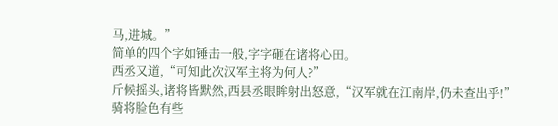马,进城。”
简单的四个字如锤击一般,字字砸在诸将心田。
西丞又道,“可知此次汉军主将为何人?”
斤候摇头,诸将皆默然,西县丞眼眸射出怒意,“汉军就在江南岸,仍未查出乎!”
骑将脸色有些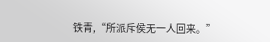铁青,“所派斥侯无一人回来。”